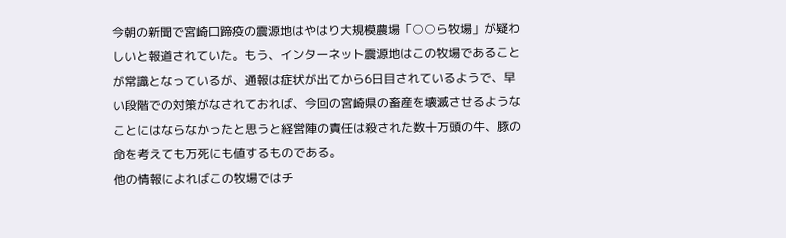今朝の新聞で宮崎口蹄疫の震源地はやはり大規模農場「○○ら牧場」が疑わしいと報道されていた。もう、インターネット震源地はこの牧場であることが常識となっているが、通報は症状が出てから6日目されているようで、早い段階での対策がなされておれば、今回の宮崎県の畜産を壊滅させるようなことにはならなかったと思うと経営陣の責任は殺された数十万頭の牛、豚の命を考えても万死にも値するものである。
他の情報によればこの牧場ではチ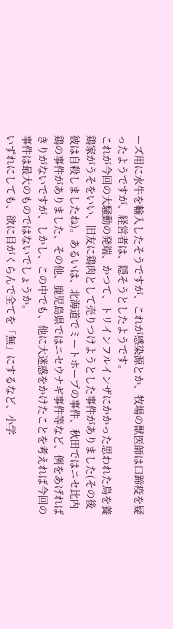ーズ用に水牛を輸入したそうですが、これが感染源とか、牧場の獣医師は口蹄疫を疑ったようですが、経営者は、隠そうとしたようです。
これが今回の大騒動の発端、かつて、トリインフルインザにかかった思われた鳥を養鶏家がうそをいい、旧友に鶏肉として売りつけようとした事件がありました(その後彼は自殺しましたね)。あるいは、北海道でミートホープの事件、秋田ではニセ比内鶏の事件がありました、その他、鹿児島県ではニセウナギ事件等など、例をあげればきりがないですが、しかし、この中でも、他に大迷惑をかけたことを考えれば今回の事件は最大のものではないでしょうか。
いずれにしても、欲に目がくらんで全てを「無」にするなど、小学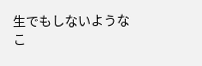生でもしないようなこ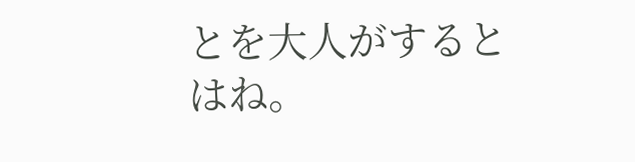とを大人がするとはね。